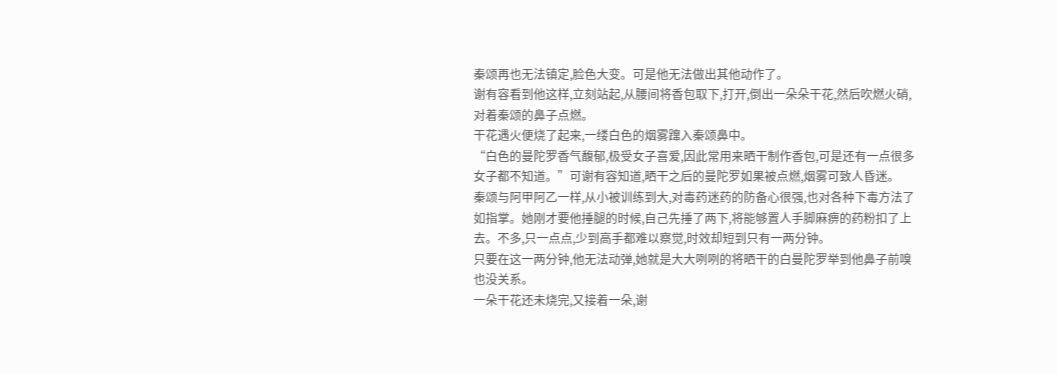秦颂再也无法镇定,脸色大变。可是他无法做出其他动作了。
谢有容看到他这样,立刻站起,从腰间将香包取下,打开,倒出一朵朵干花,然后吹燃火硝,对着秦颂的鼻子点燃。
干花遇火便烧了起来,一缕白色的烟雾蹿入秦颂鼻中。
“白色的曼陀罗香气馥郁,极受女子喜爱,因此常用来晒干制作香包,可是还有一点很多女子都不知道。”可谢有容知道,晒干之后的曼陀罗如果被点燃,烟雾可致人昏迷。
秦颂与阿甲阿乙一样,从小被训练到大,对毒药迷药的防备心很强,也对各种下毒方法了如指掌。她刚才要他捶腿的时候,自己先捶了两下,将能够置人手脚麻痹的药粉扣了上去。不多,只一点点,少到高手都难以察觉,时效却短到只有一两分钟。
只要在这一两分钟,他无法动弹,她就是大大咧咧的将晒干的白曼陀罗举到他鼻子前嗅也没关系。
一朵干花还未烧完,又接着一朵,谢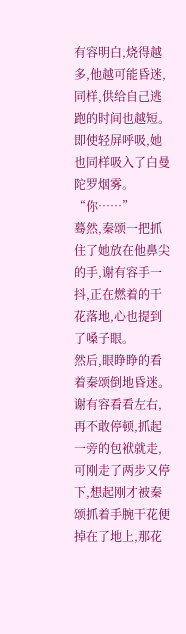有容明白,烧得越多,他越可能昏迷,同样,供给自己逃跑的时间也越短。
即使轻屏呼吸,她也同样吸入了白曼陀罗烟雾。
“你……”
蓦然,秦颂一把抓住了她放在他鼻尖的手,谢有容手一抖,正在燃着的干花落地,心也提到了嗓子眼。
然后,眼睁睁的看着秦颂倒地昏迷。
谢有容看看左右,再不敢停顿,抓起一旁的包袱就走,可刚走了两步又停下,想起刚才被秦颂抓着手腕干花便掉在了地上,那花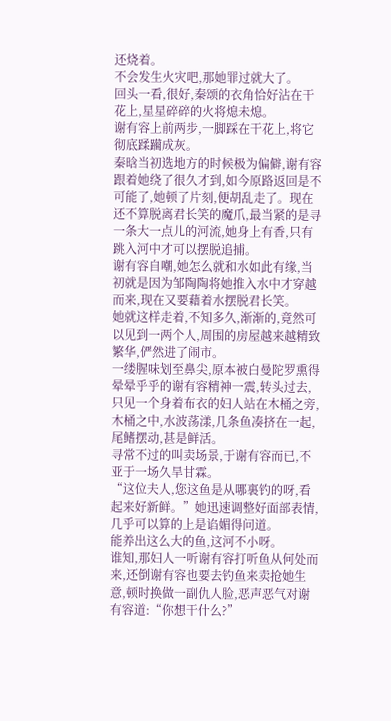还烧着。
不会发生火灾吧,那她罪过就大了。
回头一看,很好,秦颂的衣角恰好沾在干花上,星星碎碎的火将熄未熄。
谢有容上前两步,一脚踩在干花上,将它彻底蹂躏成灰。
秦晗当初选地方的时候极为偏僻,谢有容跟着她绕了很久才到,如今原路返回是不可能了,她顿了片刻,便胡乱走了。现在还不算脱离君长笑的魔爪,最当紧的是寻一条大一点儿的河流,她身上有香,只有跳入河中才可以摆脱追捕。
谢有容自嘲,她怎么就和水如此有缘,当初就是因为邹陶陶将她推入水中才穿越而来,现在又要藉着水摆脱君长笑。
她就这样走着,不知多久,渐渐的,竟然可以见到一两个人,周围的房屋越来越精致繁华,俨然进了闹市。
一缕腥味划至鼻尖,原本被白曼陀罗熏得晕晕乎乎的谢有容精神一震,转头过去,只见一个身着布衣的妇人站在木桶之旁,木桶之中,水波荡漾,几条鱼凑挤在一起,尾鳍摆动,甚是鲜活。
寻常不过的叫卖场景,于谢有容而已,不亚于一场久旱甘霖。
“这位夫人,您这鱼是从哪裏钓的呀,看起来好新鲜。”她迅速调整好面部表情,几乎可以算的上是谄媚得问道。
能养出这么大的鱼,这河不小呀。
谁知,那妇人一听谢有容打听鱼从何处而来,还倒谢有容也要去钓鱼来卖抢她生意,顿时换做一副仇人脸,恶声恶气对谢有容道:“你想干什么?”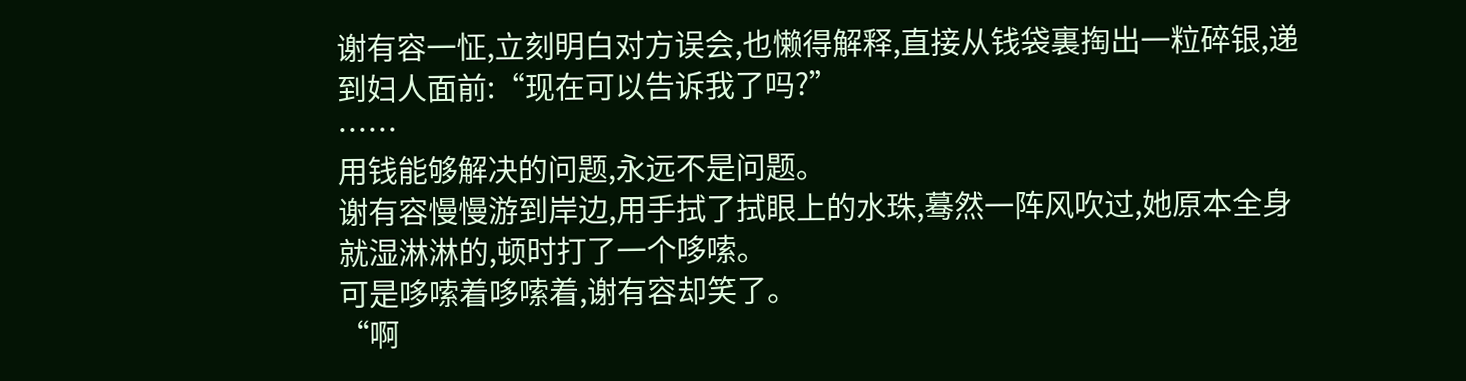谢有容一怔,立刻明白对方误会,也懒得解释,直接从钱袋裏掏出一粒碎银,递到妇人面前:“现在可以告诉我了吗?”
……
用钱能够解决的问题,永远不是问题。
谢有容慢慢游到岸边,用手拭了拭眼上的水珠,蓦然一阵风吹过,她原本全身就湿淋淋的,顿时打了一个哆嗦。
可是哆嗦着哆嗦着,谢有容却笑了。
“啊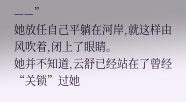——”
她放任自己平躺在河岸,就这样由风吹着,闭上了眼睛。
她并不知道,云舒已经站在了曾经“关锁”过她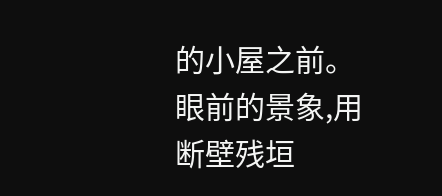的小屋之前。
眼前的景象,用断壁残垣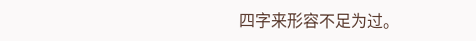四字来形容不足为过。